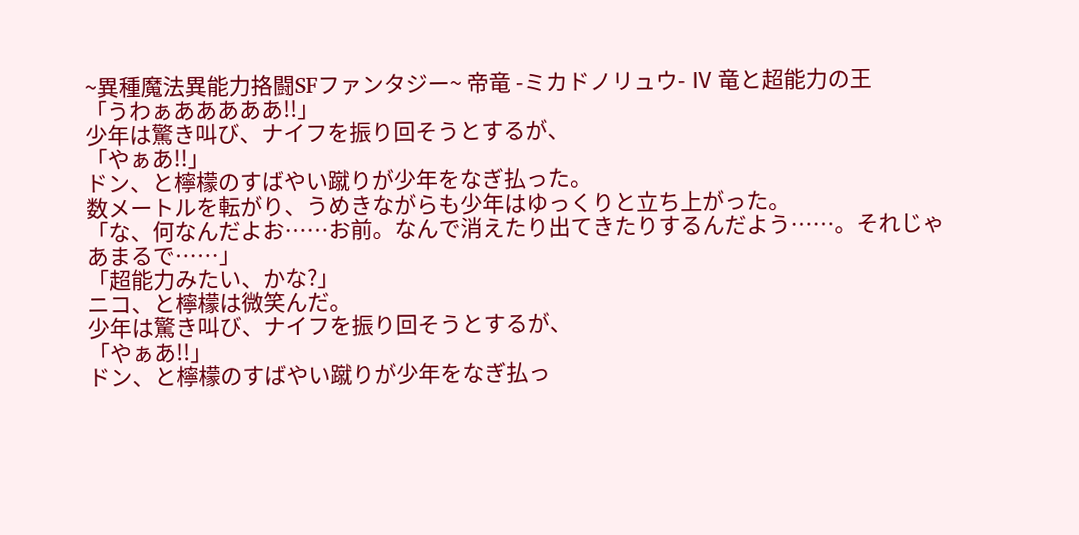~異種魔法異能力挌闘SFファンタジー~ 帝竜 -ミカドノリュウ- Ⅳ 竜と超能力の王
「うわぁあああああ!!」
少年は驚き叫び、ナイフを振り回そうとするが、
「やぁあ!!」
ドン、と檸檬のすばやい蹴りが少年をなぎ払った。
数メートルを転がり、うめきながらも少年はゆっくりと立ち上がった。
「な、何なんだよお……お前。なんで消えたり出てきたりするんだよう……。それじゃあまるで……」
「超能力みたい、かな?」
ニコ、と檸檬は微笑んだ。
少年は驚き叫び、ナイフを振り回そうとするが、
「やぁあ!!」
ドン、と檸檬のすばやい蹴りが少年をなぎ払っ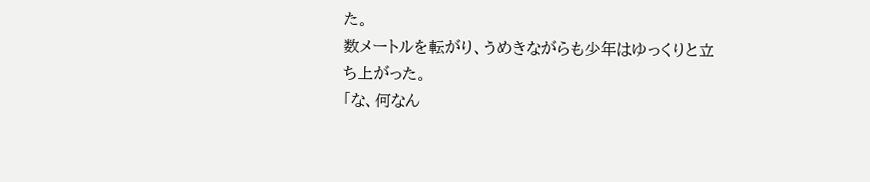た。
数メートルを転がり、うめきながらも少年はゆっくりと立ち上がった。
「な、何なん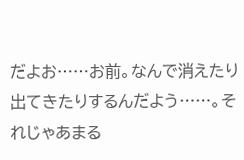だよお……お前。なんで消えたり出てきたりするんだよう……。それじゃあまる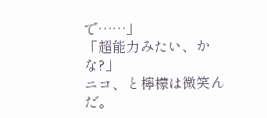で……」
「超能力みたい、かな?」
ニコ、と檸檬は微笑んだ。